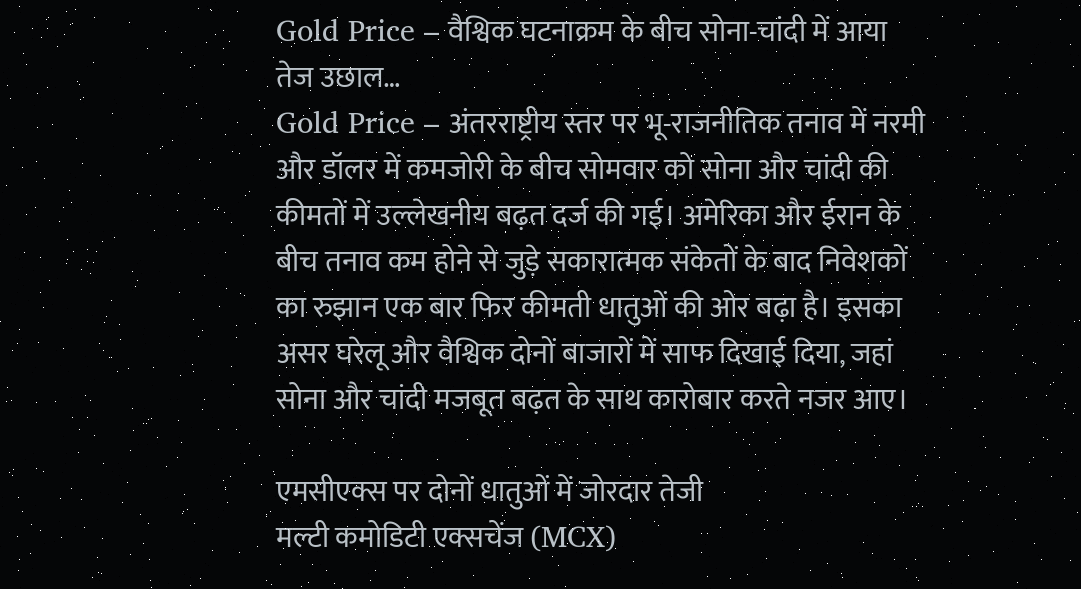Gold Price – वैश्विक घटनाक्रम के बीच सोना-चांदी में आया तेज उछाल…
Gold Price – अंतरराष्ट्रीय स्तर पर भू-राजनीतिक तनाव में नरमी और डॉलर में कमजोरी के बीच सोमवार को सोना और चांदी की कीमतों में उल्लेखनीय बढ़त दर्ज की गई। अमेरिका और ईरान के बीच तनाव कम होने से जुड़े सकारात्मक संकेतों के बाद निवेशकों का रुझान एक बार फिर कीमती धातुओं की ओर बढ़ा है। इसका असर घरेलू और वैश्विक दोनों बाजारों में साफ दिखाई दिया, जहां सोना और चांदी मजबूत बढ़त के साथ कारोबार करते नजर आए।

एमसीएक्स पर दोनों धातुओं में जोरदार तेजी
मल्टी कमोडिटी एक्सचेंज (MCX)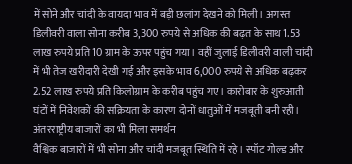में सोने और चांदी के वायदा भाव में बड़ी छलांग देखने को मिली। अगस्त डिलीवरी वाला सोना करीब 3,300 रुपये से अधिक की बढ़त के साथ 1.53 लाख रुपये प्रति 10 ग्राम के ऊपर पहुंच गया। वहीं जुलाई डिलीवरी वाली चांदी में भी तेज खरीदारी देखी गई और इसके भाव 6,000 रुपये से अधिक बढ़कर 2.52 लाख रुपये प्रति किलोग्राम के करीब पहुंच गए। कारोबार के शुरुआती घंटों में निवेशकों की सक्रियता के कारण दोनों धातुओं में मजबूती बनी रही।
अंतरराष्ट्रीय बाजारों का भी मिला समर्थन
वैश्विक बाजारों में भी सोना और चांदी मजबूत स्थिति में रहे। स्पॉट गोल्ड और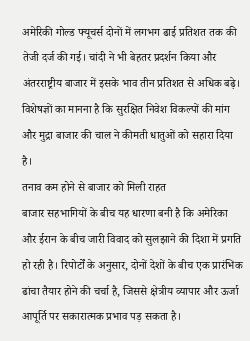अमेरिकी गोल्ड फ्यूचर्स दोनों में लगभग ढाई प्रतिशत तक की तेजी दर्ज की गई। चांदी ने भी बेहतर प्रदर्शन किया और अंतरराष्ट्रीय बाजार में इसके भाव तीन प्रतिशत से अधिक बढ़े। विशेषज्ञों का मानना है कि सुरक्षित निवेश विकल्पों की मांग और मुद्रा बाजार की चाल ने कीमती धातुओं को सहारा दिया है।
तनाव कम होने से बाजार को मिली राहत
बाजार सहभागियों के बीच यह धारणा बनी है कि अमेरिका और ईरान के बीच जारी विवाद को सुलझाने की दिशा में प्रगति हो रही है। रिपोर्टों के अनुसार, दोनों देशों के बीच एक प्रारंभिक ढांचा तैयार होने की चर्चा है, जिससे क्षेत्रीय व्यापार और ऊर्जा आपूर्ति पर सकारात्मक प्रभाव पड़ सकता है।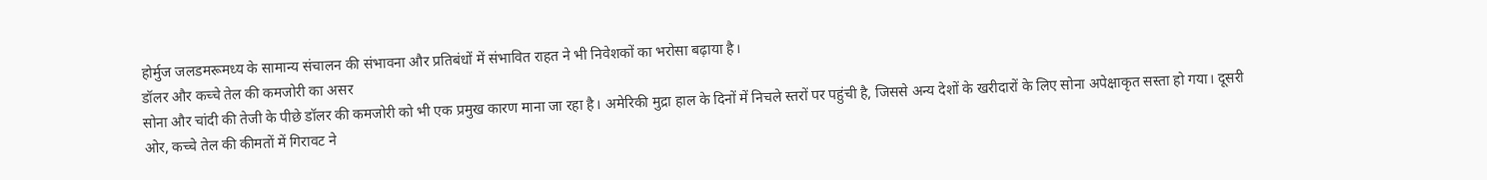होर्मुज जलडमरूमध्य के सामान्य संचालन की संभावना और प्रतिबंधों में संभावित राहत ने भी निवेशकों का भरोसा बढ़ाया है।
डॉलर और कच्चे तेल की कमजोरी का असर
सोना और चांदी की तेजी के पीछे डॉलर की कमजोरी को भी एक प्रमुख कारण माना जा रहा है। अमेरिकी मुद्रा हाल के दिनों में निचले स्तरों पर पहुंची है, जिससे अन्य देशों के खरीदारों के लिए सोना अपेक्षाकृत सस्ता हो गया। दूसरी ओर, कच्चे तेल की कीमतों में गिरावट ने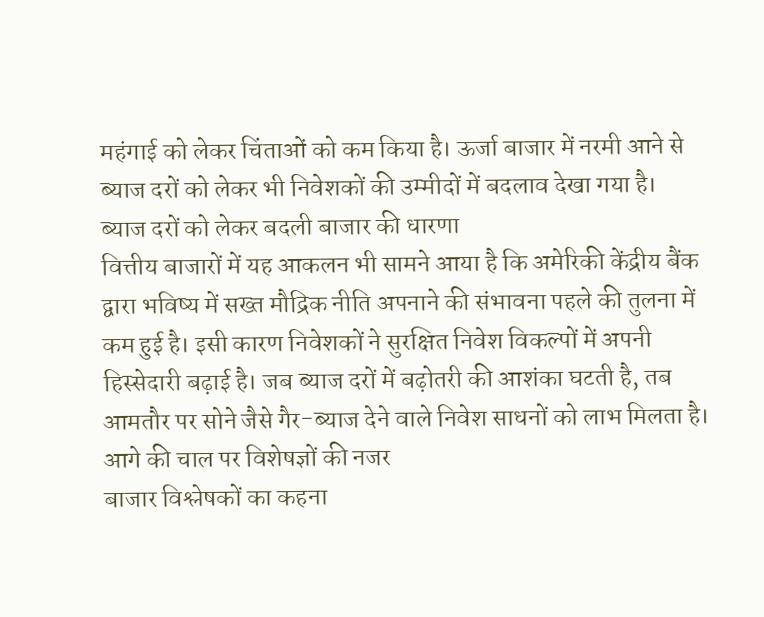महंगाई को लेकर चिंताओं को कम किया है। ऊर्जा बाजार में नरमी आने से ब्याज दरों को लेकर भी निवेशकों की उम्मीदों में बदलाव देखा गया है।
ब्याज दरों को लेकर बदली बाजार की धारणा
वित्तीय बाजारों में यह आकलन भी सामने आया है कि अमेरिकी केंद्रीय बैंक द्वारा भविष्य में सख्त मौद्रिक नीति अपनाने की संभावना पहले की तुलना में कम हुई है। इसी कारण निवेशकों ने सुरक्षित निवेश विकल्पों में अपनी हिस्सेदारी बढ़ाई है। जब ब्याज दरों में बढ़ोतरी की आशंका घटती है, तब आमतौर पर सोने जैसे गैर-ब्याज देने वाले निवेश साधनों को लाभ मिलता है।
आगे की चाल पर विशेषज्ञों की नजर
बाजार विश्लेषकों का कहना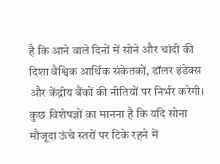है कि आने वाले दिनों में सोने और चांदी की दिशा वैश्विक आर्थिक संकेतकों, डॉलर इंडेक्स और केंद्रीय बैंकों की नीतियों पर निर्भर करेगी। कुछ विशेषज्ञों का मानना है कि यदि सोना मौजूदा ऊंचे स्तरों पर टिके रहने में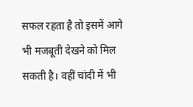सफल रहता है तो इसमें आगे भी मजबूती देखने को मिल सकती है। वहीं चांदी में भी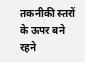तकनीकी स्तरों के ऊपर बने रहने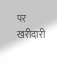पर खरीदारी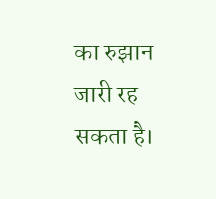का रुझान जारी रह सकता है।